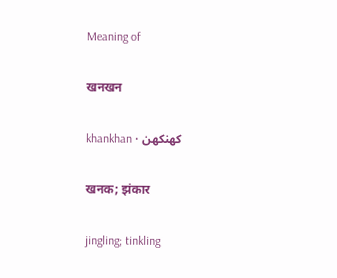Meaning of

खनखन

khankhan • کھنکھن

खनक; झंकार

jingling; tinkling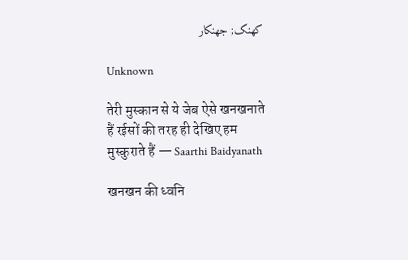کھنک; جھنکار

Unknown

तेरी मुस्कान से ये जेब ऐसे खनखनाते हैं रईसों की तरह ही देखिए हम मुस्कुराते हैं — Saarthi Baidyanath

खनखन की ध्वनि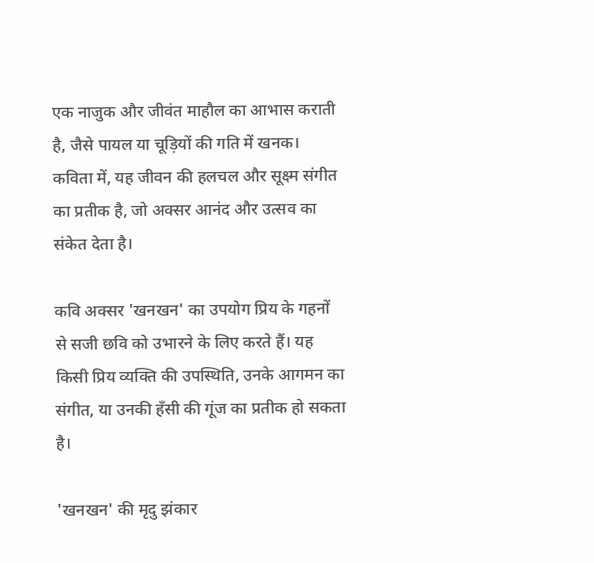एक नाजुक और जीवंत माहौल का आभास कराती है, जैसे पायल या चूड़ियों की गति में खनक। कविता में, यह जीवन की हलचल और सूक्ष्म संगीत का प्रतीक है, जो अक्सर आनंद और उत्सव का संकेत देता है।

कवि अक्सर 'खनखन' का उपयोग प्रिय के गहनों से सजी छवि को उभारने के लिए करते हैं। यह किसी प्रिय व्यक्ति की उपस्थिति, उनके आगमन का संगीत, या उनकी हँसी की गूंज का प्रतीक हो सकता है।

'खनखन' की मृदु झंकार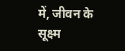में, जीवन के सूक्ष्म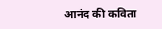आनंद की कविता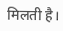मिलती है।